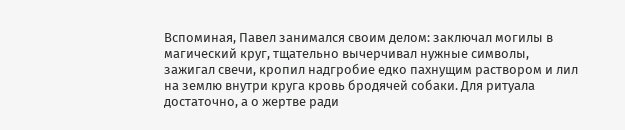Вспоминая, Павел занимался своим делом: заключал могилы в магический круг, тщательно вычерчивал нужные символы, зажигал свечи, кропил надгробие едко пахнущим раствором и лил на землю внутри круга кровь бродячей собаки. Для ритуала достаточно, а о жертве ради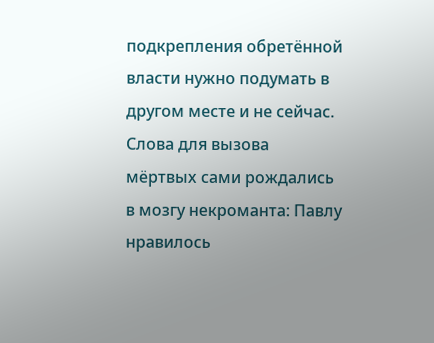подкрепления обретённой власти нужно подумать в другом месте и не сейчас.
Слова для вызова мёртвых сами рождались в мозгу некроманта: Павлу нравилось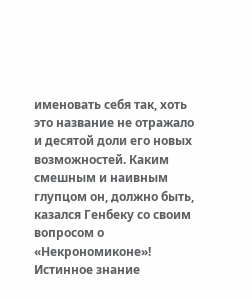именовать себя так, хоть это название не отражало и десятой доли его новых возможностей. Каким смешным и наивным глупцом он, должно быть, казался Генбеку со своим вопросом о «Некрономиконе»! Истинное знание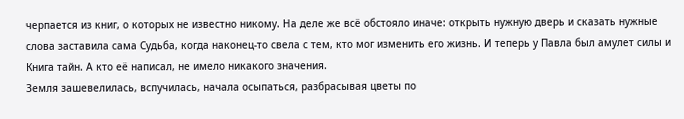черпается из книг, о которых не известно никому. На деле же всё обстояло иначе: открыть нужную дверь и сказать нужные слова заставила сама Судьба, когда наконец-то свела с тем, кто мог изменить его жизнь. И теперь у Павла был амулет силы и Книга тайн. А кто её написал, не имело никакого значения.
Земля зашевелилась, вспучилась, начала осыпаться, разбрасывая цветы по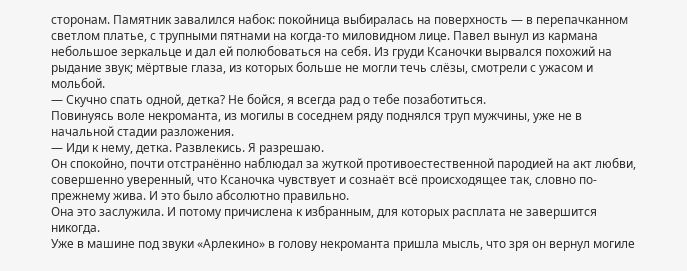сторонам. Памятник завалился набок: покойница выбиралась на поверхность — в перепачканном светлом платье, с трупными пятнами на когда-то миловидном лице. Павел вынул из кармана небольшое зеркальце и дал ей полюбоваться на себя. Из груди Ксаночки вырвался похожий на рыдание звук; мёртвые глаза, из которых больше не могли течь слёзы, смотрели с ужасом и мольбой.
— Скучно спать одной, детка? Не бойся, я всегда рад о тебе позаботиться.
Повинуясь воле некроманта, из могилы в соседнем ряду поднялся труп мужчины, уже не в начальной стадии разложения.
— Иди к нему, детка. Развлекись. Я разрешаю.
Он спокойно, почти отстранённо наблюдал за жуткой противоестественной пародией на акт любви, совершенно уверенный, что Ксаночка чувствует и сознаёт всё происходящее так, словно по-прежнему жива. И это было абсолютно правильно.
Она это заслужила. И потому причислена к избранным, для которых расплата не завершится никогда.
Уже в машине под звуки «Арлекино» в голову некроманта пришла мысль, что зря он вернул могиле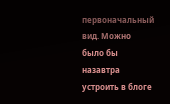первоначальный вид. Можно было бы назавтра устроить в блоге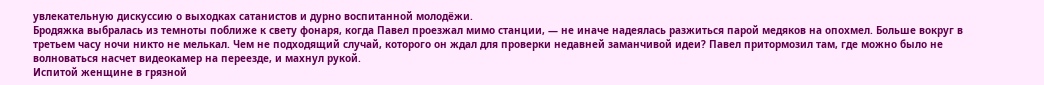увлекательную дискуссию о выходках сатанистов и дурно воспитанной молодёжи.
Бродяжка выбралась из темноты поближе к свету фонаря, когда Павел проезжал мимо станции, — не иначе надеялась разжиться парой медяков на опохмел. Больше вокруг в третьем часу ночи никто не мелькал. Чем не подходящий случай, которого он ждал для проверки недавней заманчивой идеи? Павел притормозил там, где можно было не волноваться насчет видеокамер на переезде, и махнул рукой.
Испитой женщине в грязной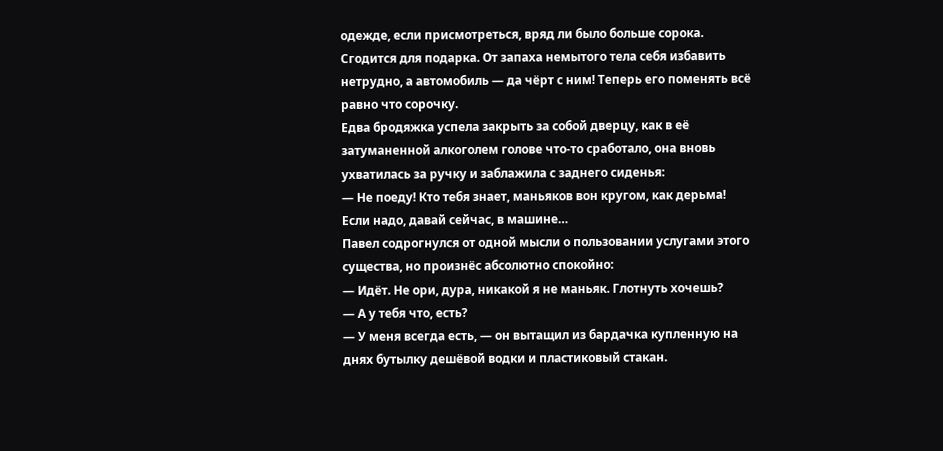одежде, если присмотреться, вряд ли было больше сорока. Сгодится для подарка. От запаха немытого тела себя избавить нетрудно, а автомобиль — да чёрт с ним! Теперь его поменять всё равно что сорочку.
Едва бродяжка успела закрыть за собой дверцу, как в её затуманенной алкоголем голове что-то сработало, она вновь ухватилась за ручку и заблажила с заднего сиденья:
— Не поеду! Кто тебя знает, маньяков вон кругом, как дерьма! Если надо, давай сейчас, в машине…
Павел содрогнулся от одной мысли о пользовании услугами этого существа, но произнёс абсолютно спокойно:
— Идёт. Не ори, дура, никакой я не маньяк. Глотнуть хочешь?
— А у тебя что, есть?
— У меня всегда есть, — он вытащил из бардачка купленную на днях бутылку дешёвой водки и пластиковый стакан.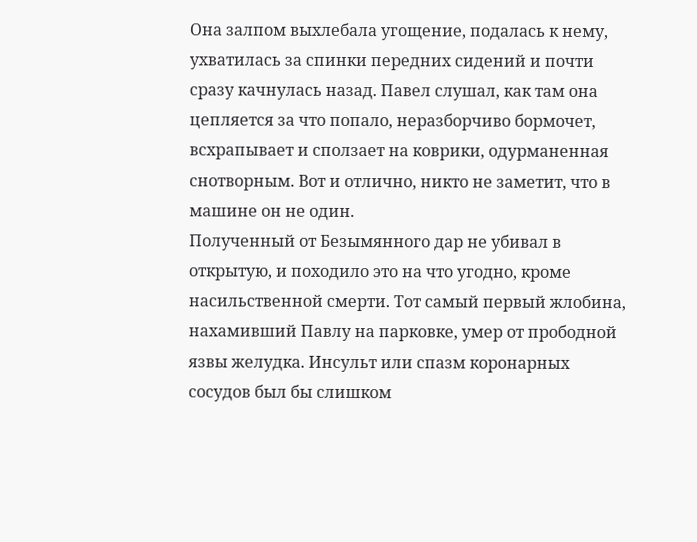Она залпом выхлебала угощение, подалась к нему, ухватилась за спинки передних сидений и почти сразу качнулась назад. Павел слушал, как там она цепляется за что попало, неразборчиво бормочет, всхрапывает и сползает на коврики, одурманенная снотворным. Вот и отлично, никто не заметит, что в машине он не один.
Полученный от Безымянного дар не убивал в открытую, и походило это на что угодно, кроме насильственной смерти. Тот самый первый жлобина, нахамивший Павлу на парковке, умер от прободной язвы желудка. Инсульт или спазм коронарных сосудов был бы слишком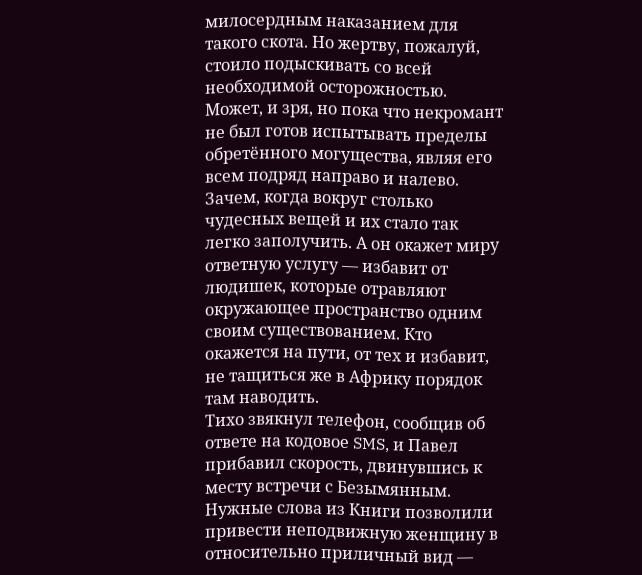милосердным наказанием для такого скота. Но жертву, пожалуй, стоило подыскивать со всей необходимой осторожностью. Может, и зря, но пока что некромант не был готов испытывать пределы обретённого могущества, являя его всем подряд направо и налево. Зачем, когда вокруг столько чудесных вещей и их стало так легко заполучить. А он окажет миру ответную услугу — избавит от людишек, которые отравляют окружающее пространство одним своим существованием. Кто окажется на пути, от тех и избавит, не тащиться же в Африку порядок там наводить.
Тихо звякнул телефон, сообщив об ответе на кодовое SMS, и Павел прибавил скорость, двинувшись к месту встречи с Безымянным. Нужные слова из Книги позволили привести неподвижную женщину в относительно приличный вид —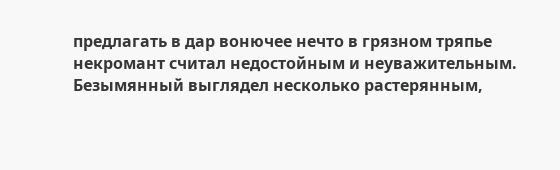предлагать в дар вонючее нечто в грязном тряпье некромант считал недостойным и неуважительным.
Безымянный выглядел несколько растерянным,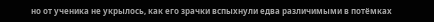но от ученика не укрылось, как его зрачки вспыхнули едва различимыми в потёмках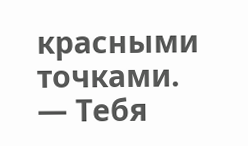красными точками.
— Тебя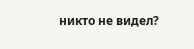никто не видел?